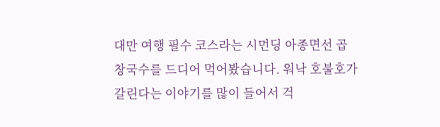대만 여행 필수 코스라는 시먼딩 아종면선 곱창국수를 드디어 먹어봤습니다. 워낙 호불호가 갈린다는 이야기를 많이 들어서 걱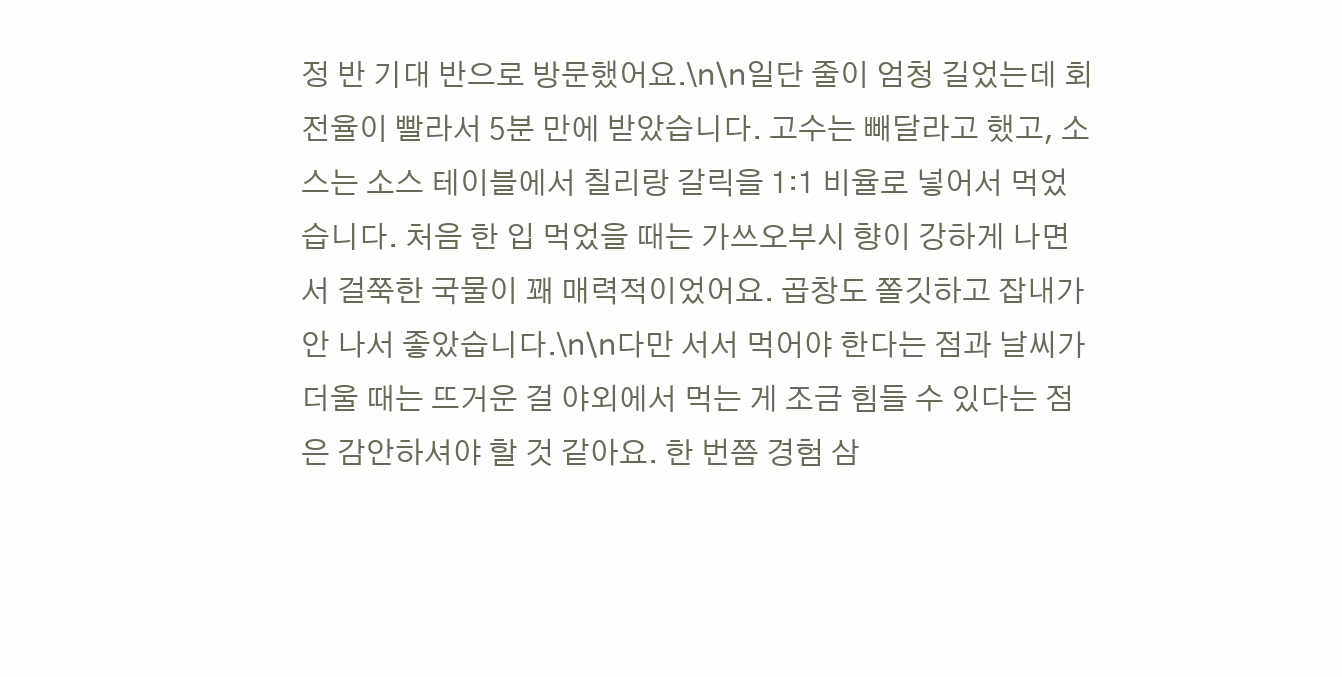정 반 기대 반으로 방문했어요.\n\n일단 줄이 엄청 길었는데 회전율이 빨라서 5분 만에 받았습니다. 고수는 빼달라고 했고, 소스는 소스 테이블에서 칠리랑 갈릭을 1:1 비율로 넣어서 먹었습니다. 처음 한 입 먹었을 때는 가쓰오부시 향이 강하게 나면서 걸쭉한 국물이 꽤 매력적이었어요. 곱창도 쫄깃하고 잡내가 안 나서 좋았습니다.\n\n다만 서서 먹어야 한다는 점과 날씨가 더울 때는 뜨거운 걸 야외에서 먹는 게 조금 힘들 수 있다는 점은 감안하셔야 할 것 같아요. 한 번쯤 경험 삼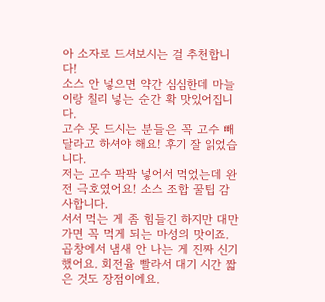아 소자로 드셔보시는 걸 추천합니다!
소스 안 넣으면 약간 심심한데 마늘이랑 칠리 넣는 순간 확 맛있어집니다.
고수 못 드시는 분들은 꼭 고수 빼달라고 하셔야 해요! 후기 잘 읽었습니다.
저는 고수 팍팍 넣어서 먹었는데 완전 극호였어요! 소스 조합 꿀팁 감사합니다.
서서 먹는 게 좀 힘들긴 하지만 대만 가면 꼭 먹게 되는 마성의 맛이죠.
곱창에서 냄새 안 나는 게 진짜 신기했어요. 회전율 빨라서 대기 시간 짧은 것도 장점이에요.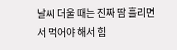날씨 더울 때는 진짜 땀 흘리면서 먹어야 해서 힘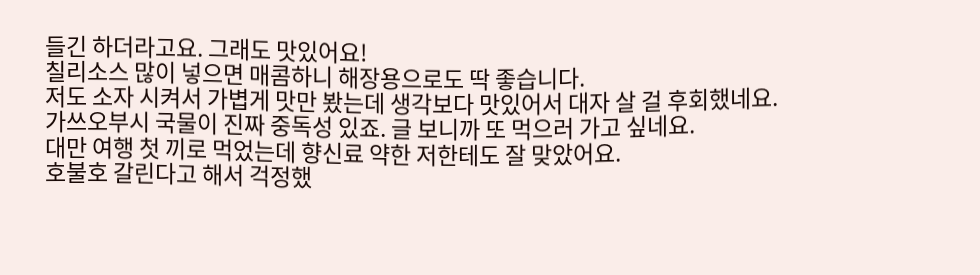들긴 하더라고요. 그래도 맛있어요!
칠리소스 많이 넣으면 매콤하니 해장용으로도 딱 좋습니다.
저도 소자 시켜서 가볍게 맛만 봤는데 생각보다 맛있어서 대자 살 걸 후회했네요.
가쓰오부시 국물이 진짜 중독성 있죠. 글 보니까 또 먹으러 가고 싶네요.
대만 여행 첫 끼로 먹었는데 향신료 약한 저한테도 잘 맞았어요.
호불호 갈린다고 해서 걱정했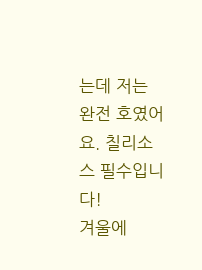는데 저는 완전 호였어요. 칠리소스 필수입니다!
겨울에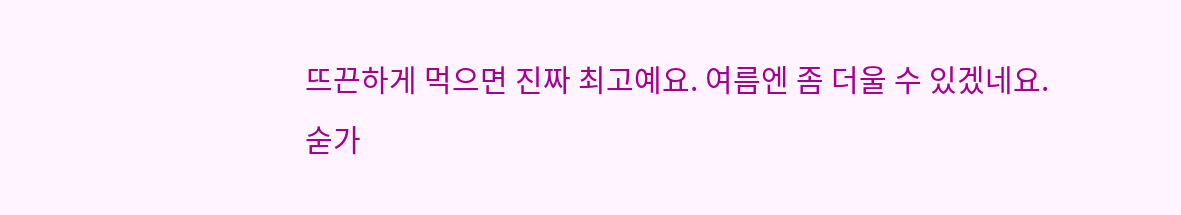뜨끈하게 먹으면 진짜 최고예요. 여름엔 좀 더울 수 있겠네요.
숟가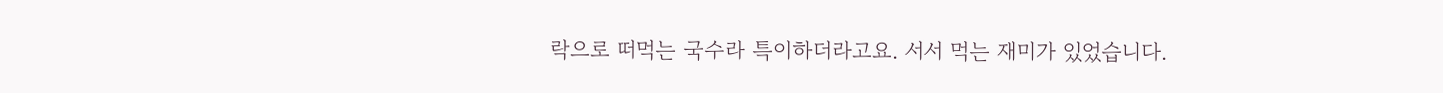락으로 떠먹는 국수라 특이하더라고요. 서서 먹는 재미가 있었습니다.